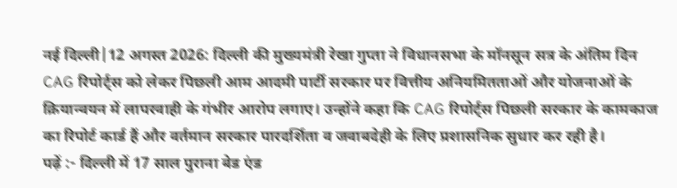नई दिल्ली|12 अगस्त 2026: दिल्ली की मुख्यमंत्री रेखा गुप्ता ने विधानसभा के मॉनसून सत्र के अंतिम दिन CAG रिपोर्ट्स को लेकर पिछली आम आदमी पार्टी सरकार पर वित्तीय अनियमितताओं और योजनाओं के क्रियान्वयन में लापरवाही के गंभीर आरोप लगाए। उन्होंने कहा कि CAG रिपोर्ट्स पिछली सरकार के कामकाज का रिपोर्ट कार्ड हैं और वर्तमान सरकार पारदर्शिता व जवाबदेही के लिए प्रशासनिक सुधार कर रही है।
पढ़ें :- दिल्ली में 17 साल पुराना बेड एंड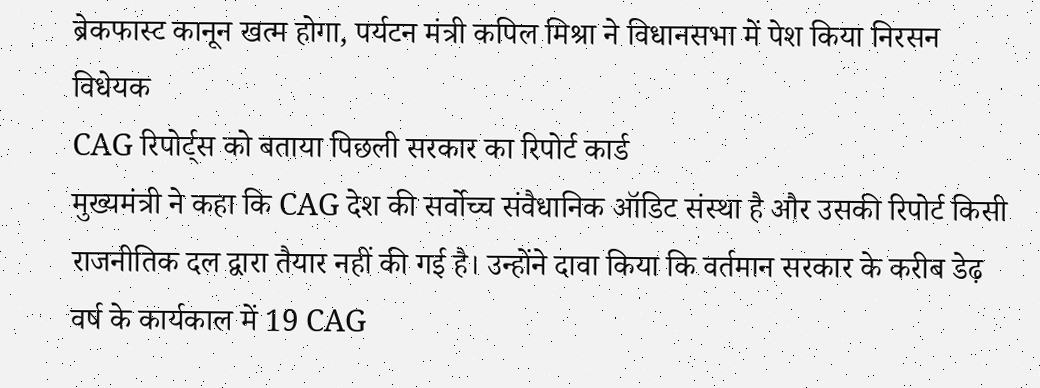ब्रेकफास्ट कानून खत्म होगा, पर्यटन मंत्री कपिल मिश्रा ने विधानसभा में पेश किया निरसन विधेयक
CAG रिपोर्ट्स को बताया पिछली सरकार का रिपोर्ट कार्ड
मुख्यमंत्री ने कहा कि CAG देश की सर्वोच्च संवैधानिक ऑडिट संस्था है और उसकी रिपोर्ट किसी राजनीतिक दल द्वारा तैयार नहीं की गई है। उन्होंने दावा किया कि वर्तमान सरकार के करीब डेढ़ वर्ष के कार्यकाल में 19 CAG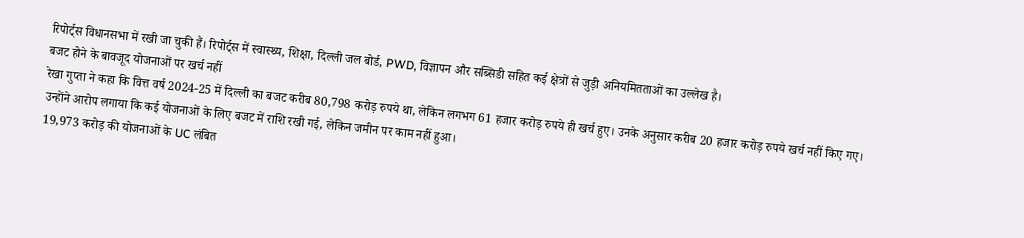रिपोर्ट्स विधानसभा में रखी जा चुकी हैं। रिपोर्ट्स में स्वास्थ्य, शिक्षा, दिल्ली जल बोर्ड, PWD, विज्ञापन और सब्सिडी सहित कई क्षेत्रों से जुड़ी अनियमितताओं का उल्लेख है।
बजट होने के बावजूद योजनाओं पर खर्च नहीं
रेखा गुप्ता ने कहा कि वित्त वर्ष 2024-25 में दिल्ली का बजट करीब 80,798 करोड़ रुपये था, लेकिन लगभग 61 हजार करोड़ रुपये ही खर्च हुए। उनके अनुसार करीब 20 हजार करोड़ रुपये खर्च नहीं किए गए। उन्होंने आरोप लगाया कि कई योजनाओं के लिए बजट में राशि रखी गई, लेकिन जमीन पर काम नहीं हुआ।
19,973 करोड़ की योजनाओं के UC लंबित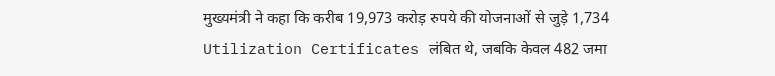मुख्यमंत्री ने कहा कि करीब 19,973 करोड़ रुपये की योजनाओं से जुड़े 1,734 Utilization Certificates लंबित थे, जबकि केवल 482 जमा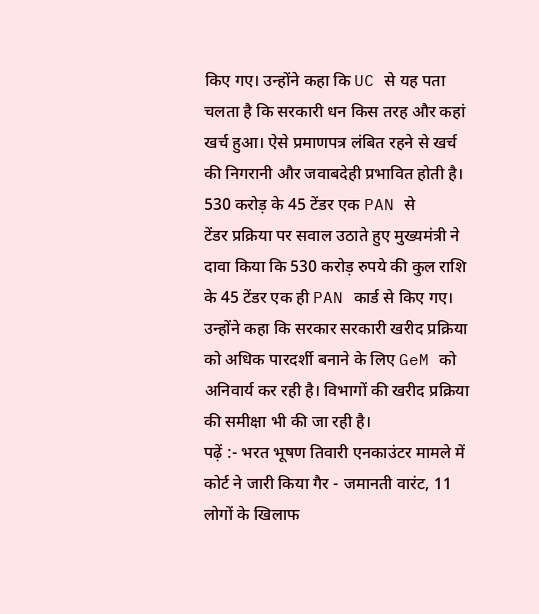किए गए। उन्होंने कहा कि UC से यह पता चलता है कि सरकारी धन किस तरह और कहां खर्च हुआ। ऐसे प्रमाणपत्र लंबित रहने से खर्च की निगरानी और जवाबदेही प्रभावित होती है।
530 करोड़ के 45 टेंडर एक PAN से
टेंडर प्रक्रिया पर सवाल उठाते हुए मुख्यमंत्री ने दावा किया कि 530 करोड़ रुपये की कुल राशि के 45 टेंडर एक ही PAN कार्ड से किए गए। उन्होंने कहा कि सरकार सरकारी खरीद प्रक्रिया को अधिक पारदर्शी बनाने के लिए GeM को अनिवार्य कर रही है। विभागों की खरीद प्रक्रिया की समीक्षा भी की जा रही है।
पढ़ें :- भरत भूषण तिवारी एनकाउंटर मामले में कोर्ट ने जारी किया गैर - जमानती वारंट, 11 लोगों के खिलाफ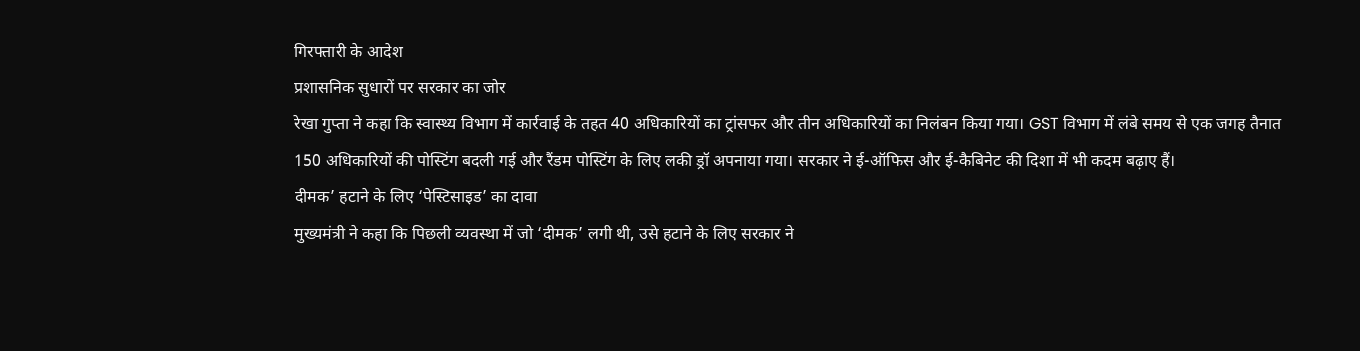गिरफ्तारी के आदेश
प्रशासनिक सुधारों पर सरकार का जोर
रेखा गुप्ता ने कहा कि स्वास्थ्य विभाग में कार्रवाई के तहत 40 अधिकारियों का ट्रांसफर और तीन अधिकारियों का निलंबन किया गया। GST विभाग में लंबे समय से एक जगह तैनात 150 अधिकारियों की पोस्टिंग बदली गई और रैंडम पोस्टिंग के लिए लकी ड्रॉ अपनाया गया। सरकार ने ई-ऑफिस और ई-कैबिनेट की दिशा में भी कदम बढ़ाए हैं।
दीमक’ हटाने के लिए ‘पेस्टिसाइड’ का दावा
मुख्यमंत्री ने कहा कि पिछली व्यवस्था में जो ‘दीमक’ लगी थी, उसे हटाने के लिए सरकार ने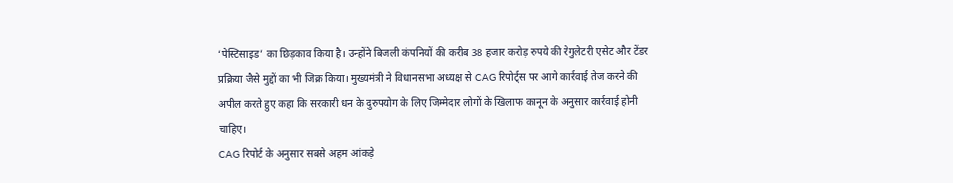‘पेस्टिसाइड’ का छिड़काव किया है। उन्होंने बिजली कंपनियों की करीब 38 हजार करोड़ रुपये की रेगुलेटरी एसेट और टेंडर प्रक्रिया जैसे मुद्दों का भी जिक्र किया। मुख्यमंत्री ने विधानसभा अध्यक्ष से CAG रिपोर्ट्स पर आगे कार्रवाई तेज करने की अपील करते हुए कहा कि सरकारी धन के दुरुपयोग के लिए जिम्मेदार लोगों के खिलाफ कानून के अनुसार कार्रवाई होनी चाहिए।
CAG रिपोर्ट के अनुसार सबसे अहम आंकड़े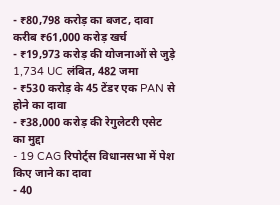- ₹80,798 करोड़ का बजट, दावा करीब ₹61,000 करोड़ खर्च
- ₹19,973 करोड़ की योजनाओं से जुड़े 1,734 UC लंबित, 482 जमा
- ₹530 करोड़ के 45 टेंडर एक PAN से होने का दावा
- ₹38,000 करोड़ की रेगुलेटरी एसेट का मुद्दा
- 19 CAG रिपोर्ट्स विधानसभा में पेश किए जाने का दावा
- 40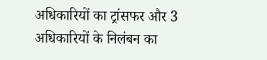अधिकारियों का ट्रांसफर और 3 अधिकारियों के निलंबन का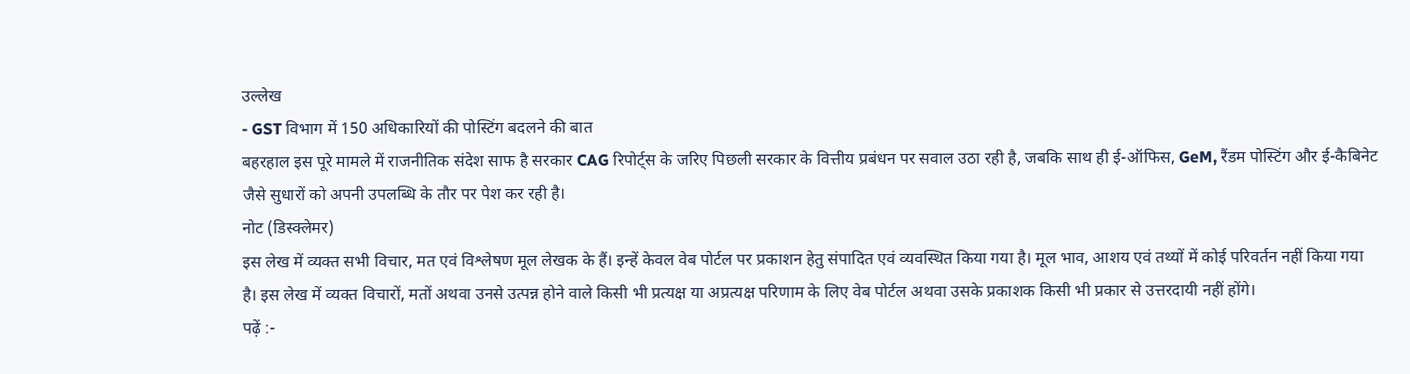उल्लेख
- GST विभाग में 150 अधिकारियों की पोस्टिंग बदलने की बात
बहरहाल इस पूरे मामले में राजनीतिक संदेश साफ है सरकार CAG रिपोर्ट्स के जरिए पिछली सरकार के वित्तीय प्रबंधन पर सवाल उठा रही है, जबकि साथ ही ई-ऑफिस, GeM, रैंडम पोस्टिंग और ई-कैबिनेट जैसे सुधारों को अपनी उपलब्धि के तौर पर पेश कर रही है।
नोट (डिस्क्लेमर)
इस लेख में व्यक्त सभी विचार, मत एवं विश्लेषण मूल लेखक के हैं। इन्हें केवल वेब पोर्टल पर प्रकाशन हेतु संपादित एवं व्यवस्थित किया गया है। मूल भाव, आशय एवं तथ्यों में कोई परिवर्तन नहीं किया गया है। इस लेख में व्यक्त विचारों, मतों अथवा उनसे उत्पन्न होने वाले किसी भी प्रत्यक्ष या अप्रत्यक्ष परिणाम के लिए वेब पोर्टल अथवा उसके प्रकाशक किसी भी प्रकार से उत्तरदायी नहीं होंगे।
पढ़ें :-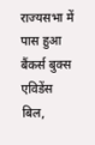राज्यसभा में पास हुआ बैंकर्स बुक्स एविडेंस बिल,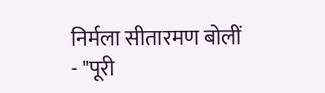निर्मला सीतारमण बोलीं - "पूरी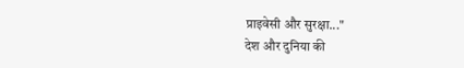प्राइवेसी और सुरक्षा..."
देश और दुनिया की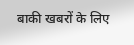बाकी खबरों के लिए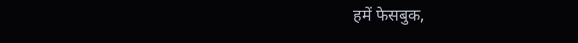हमें फेसबुक,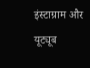इंस्टाग्राम और यूट्यूब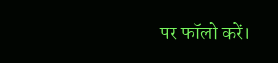पर फॉलो करें।